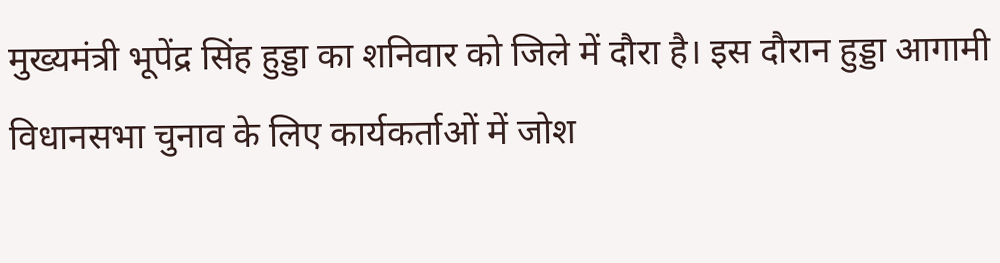मुख्यमंत्री भूपेंद्र सिंह हुड्डा का शनिवार को जिले में दौरा है। इस दौरान हुड्डा आगामी विधानसभा चुनाव के लिए कार्यकर्ताओं में जोश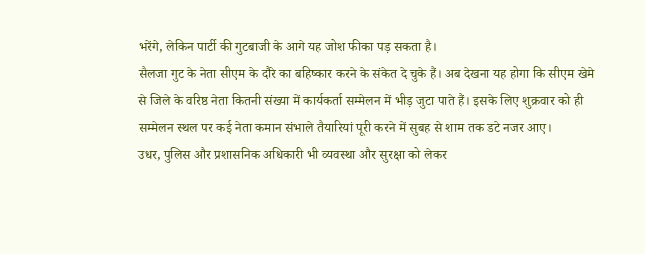भरेंगे, लेकिन पार्टी की गुटबाजी के आगे यह जोश फीका पड़ सकता है।
सैलजा गुट के नेता सीएम के दौरे का बहिष्कार करने के संकेत दे चुके हैं। अब देखना यह होगा कि सीएम खेमे से जिले के वरिष्ठ नेता कितनी संख्या में कार्यकर्ता सम्मेलन में भीड़ जुटा पाते हैं। इसके लिए शुक्रवार को ही सम्मेलन स्थल पर कई नेता कमान संभाले तैयारियां पूरी करने में सुबह से शाम तक डटे नजर आए।
उधर, पुलिस और प्रशासनिक अधिकारी भी व्यवस्था और सुरक्षा को लेकर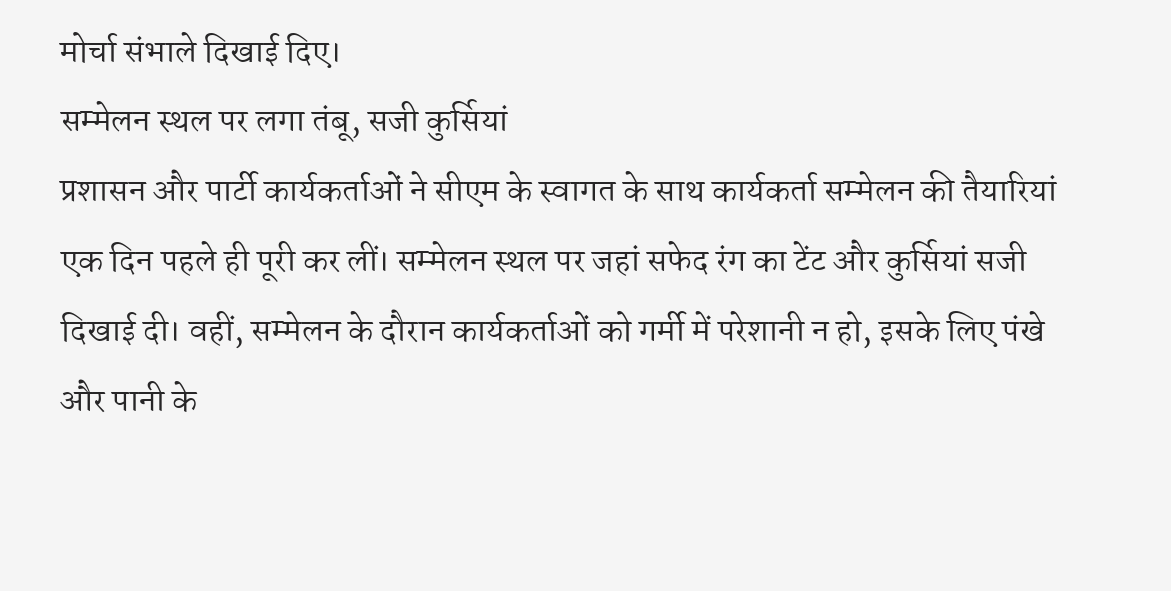मोर्चा संभाले दिखाई दिए।
सम्मेलन स्थल पर लगा तंबू, सजी कुर्सियां
प्रशासन और पार्टी कार्यकर्ताओं ने सीएम के स्वागत के साथ कार्यकर्ता सम्मेलन की तैयारियां एक दिन पहले ही पूरी कर लीं। सम्मेलन स्थल पर जहां सफेद रंग का टेंट और कुर्सियां सजी दिखाई दी। वहीं, सम्मेलन के दौरान कार्यकर्ताओं को गर्मी में परेशानी न हो, इसके लिए पंखे और पानी के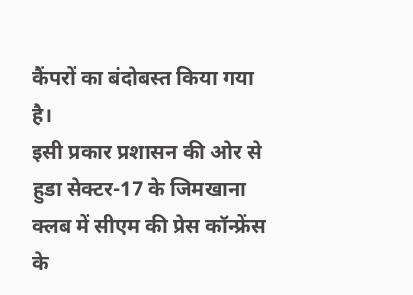कैंपरों का बंदोबस्त किया गया है।
इसी प्रकार प्रशासन की ओर से हुडा सेक्टर-17 के जिमखाना क्लब में सीएम की प्रेस कॉन्फ्रेंस के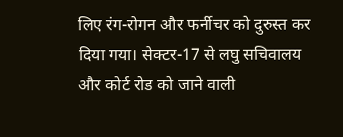लिए रंग-रोगन और फर्नीचर को दुरुस्त कर दिया गया। सेक्टर-17 से लघु सचिवालय और कोर्ट रोड को जाने वाली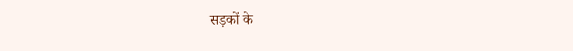सड़कों के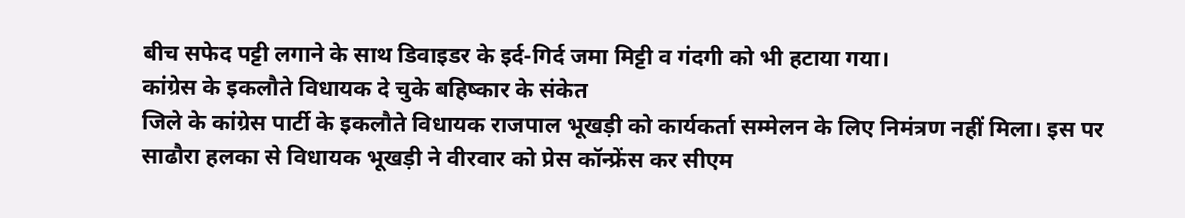बीच सफेद पट्टी लगाने के साथ डिवाइडर के इर्द-गिर्द जमा मिट्टी व गंदगी को भी हटाया गया।
कांग्रेस के इकलौते विधायक दे चुके बहिष्कार के संकेत
जिले के कांग्रेस पार्टी के इकलौते विधायक राजपाल भूखड़ी को कार्यकर्ता सम्मेलन के लिए निमंत्रण नहीं मिला। इस पर साढौरा हलका से विधायक भूखड़ी ने वीरवार को प्रेस कॉन्फ्रेंस कर सीएम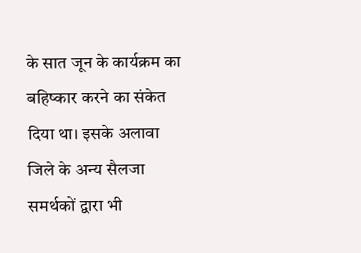के सात जून के कार्यक्रम का बहिष्कार करने का संकेत दिया था। इसके अलावा जिले के अन्य सैलजा समर्थकों द्वारा भी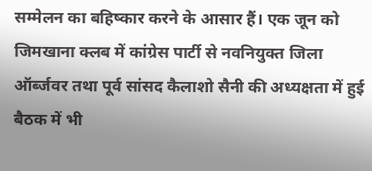सम्मेलन का बहिष्कार करने के आसार हैं। एक जून को जिमखाना क्लब में कांग्रेस पार्टी से नवनियुक्त जिला ऑर्ब्जवर तथा पूर्व सांसद कैलाशो सैनी की अध्यक्षता में हुई बैठक में भी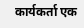कार्यकर्ता एक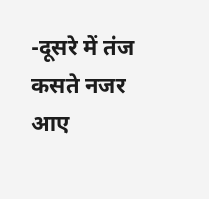-दूसरे में तंज कसते नजर आए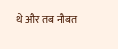थे और तब नौबत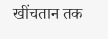खींचतान तक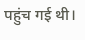पहुंच गई थी।